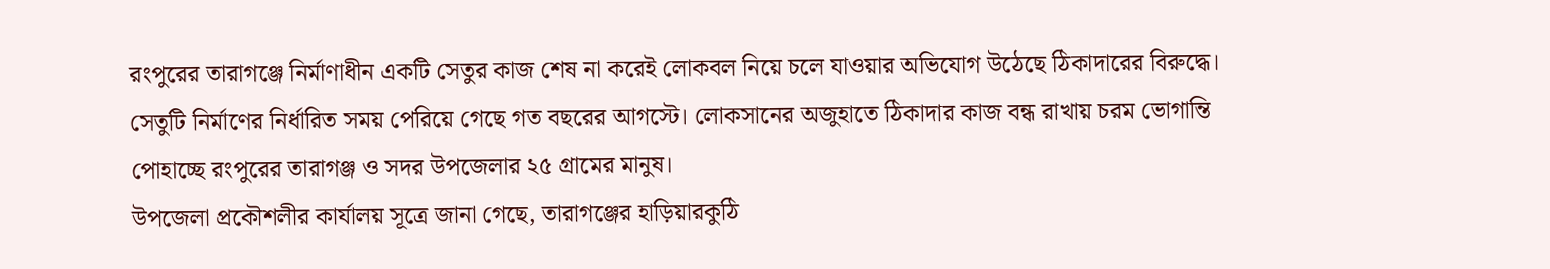রংপুরের তারাগঞ্জে নির্মাণাধীন একটি সেতুর কাজ শেষ না করেই লোকবল নিয়ে চলে যাওয়ার অভিযোগ উঠেছে ঠিকাদারের বিরুদ্ধে। সেতুটি নির্মাণের নির্ধারিত সময় পেরিয়ে গেছে গত বছরের আগস্টে। লোকসানের অজুহাতে ঠিকাদার কাজ বন্ধ রাখায় চরম ভোগান্তি পোহাচ্ছে রংপুরের তারাগঞ্জ ও সদর উপজেলার ২৫ গ্রামের মানুষ।
উপজেলা প্রকৌশলীর কার্যালয় সূত্রে জানা গেছে, তারাগঞ্জের হাড়িয়ারকুঠি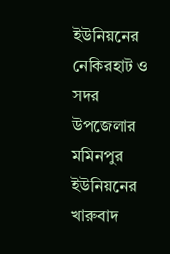ইউনিয়নের নেকিরহাট ও সদর উপজেলার মমিনপুর ইউনিয়নের খারুবাদ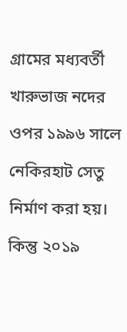গ্রামের মধ্যবর্তী খারুভাজ নদের ওপর ১৯৯৬ সালে নেকিরহাট সেতু নির্মাণ করা হয়। কিন্তু ২০১৯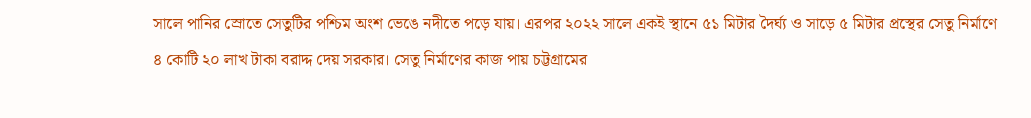সালে পানির স্রোতে সেতুটির পশ্চিম অংশ ভেঙে নদীতে পড়ে যায়। এরপর ২০২২ সালে একই স্থানে ৫১ মিটার দৈর্ঘ্য ও সাড়ে ৫ মিটার প্রস্থের সেতু নির্মাণে ৪ কোটি ২০ লাখ টাকা বরাদ্দ দেয় সরকার। সেতু নির্মাণের কাজ পায় চট্টগ্রামের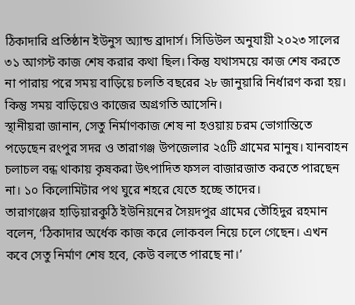ঠিকাদারি প্রতিষ্ঠান ইউনুস অ্যান্ড ব্রাদার্স। সিডিউল অনুযায়ী ২০২৩ সালের ৩১ আগস্ট কাজ শেষ করার কথা ছিল। কিন্তু যথাসময়ে কাজ শেষ করতে না পারায় পরে সময় বাড়িয়ে চলতি বছরের ২৮ জানুয়ারি নির্ধারণ করা হয়। কিন্তু সময় বাড়িয়েও কাজের অগ্রগতি আসেনি।
স্থানীয়রা জানান, সেতু নির্মাণকাজ শেষ না হওয়ায় চরম ভোগান্তিতে পড়েছেন রংপুর সদর ও তারাগঞ্জ উপজেলার ২৫টি গ্রামের মানুষ। যানবাহন চলাচল বন্ধ থাকায় কৃষকরা উৎপাদিত ফসল বাজারজাত করতে পারছেন না। ১০ কিলোমিটার পথ ঘুরে শহরে যেতে হচ্ছে তাদের।
তারাগঞ্জের হাড়িয়ারকুঠি ইউনিয়নের সৈয়দপুর গ্রামের তৌহিদুর রহমান বলেন, ‘ঠিকাদার অর্ধেক কাজ করে লোকবল নিয়ে চলে গেছেন। এখন কবে সেতু নির্মাণ শেষ হবে, কেউ বলতে পারছে না।’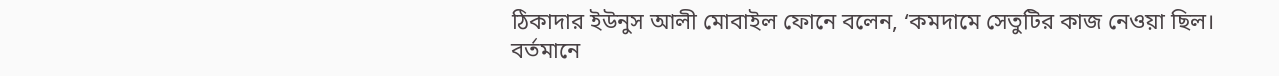ঠিকাদার ইউনুস আলী মোবাইল ফোনে বলেন, ‘কমদামে সেতুটির কাজ নেওয়া ছিল। বর্তমানে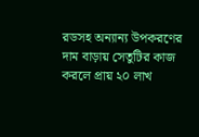রডসহ অন্যান্য উপকরণের দাম বাড়ায় সেতুটির কাজ করলে প্রায় ২০ লাখ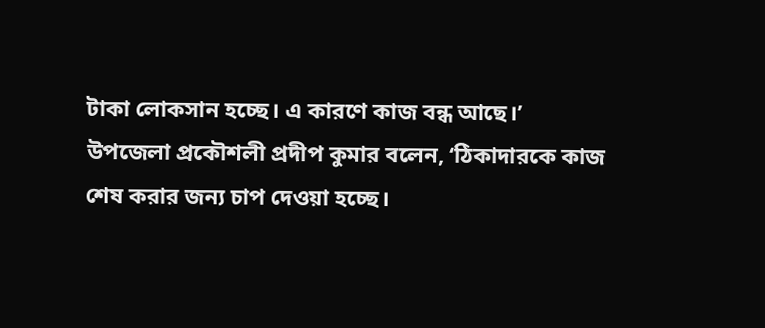টাকা লোকসান হচ্ছে। এ কারণে কাজ বন্ধ আছে।’
উপজেলা প্রকৌশলী প্রদীপ কুমার বলেন, ‘ঠিকাদারকে কাজ শেষ করার জন্য চাপ দেওয়া হচ্ছে।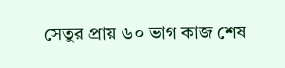সেতুর প্রায় ৬০ ভাগ কাজ শেষ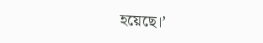হয়েছে।’